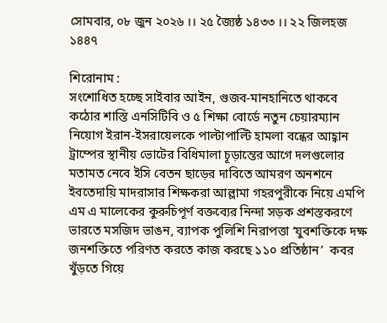সোমবার, ০৮ জুন ২০২৬ ।। ২৫ জ্যৈষ্ঠ ১৪৩৩ ।। ২২ জিলহজ ১৪৪৭

শিরোনাম :
সংশোধিত হচ্ছে সাইবার আইন, গুজব-মানহানিতে থাকবে কঠোর শাস্তি এনসিটিবি ও ৫ শিক্ষা বোর্ডে নতুন চেয়ারম্যান নিয়োগ ইরান-ইসরায়েলকে পাল্টাপাল্টি হামলা বন্ধের আহ্বান ট্রাম্পের স্থানীয় ভোটের বিধিমালা চূড়ান্তের আগে দলগুলোর মতামত নেবে ইসি বেতন ছাড়ের দাবিতে আমরণ অনশনে ইবতেদায়ি মাদরাসার শিক্ষকরা আল্লামা গহরপুরীকে নিয়ে এমপি এম এ মালেকের কুরুচিপূর্ণ বক্তব্যের নিন্দা সড়ক প্রশস্তকরণে ভারতে মসজিদ ভাঙন, ব্যাপক পুলিশি নিরাপত্তা ‘যুবশক্তিকে দক্ষ জনশক্তিতে পরিণত করতে কাজ করছে ১১০ প্রতিষ্ঠান’  কবর খুঁড়তে গিয়ে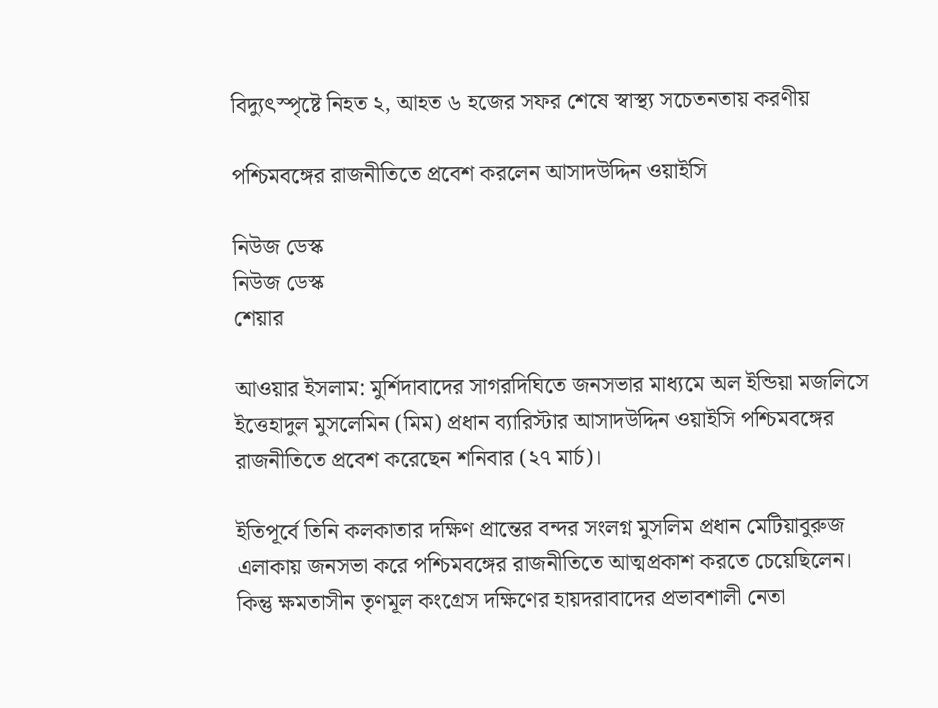বিদ্যুৎস্পৃষ্টে নিহত ২, আহত ৬ হজের সফর শেষে স্বাস্থ্য সচেতনতায় করণীয়

পশ্চিমবঙ্গের রাজনীতিতে প্রবেশ করলেন আসাদউদ্দিন ওয়াইসি

নিউজ ডেস্ক
নিউজ ডেস্ক
শেয়ার

আওয়ার ইসলাম: মুর্শিদাবাদের সাগরদিঘিতে জনসভার মাধ্যমে অল ইন্ডিয়া মজলিসে ইত্তেহাদুল মুসলেমিন (মিম) প্রধান ব্যারিস্টার আসাদউদ্দিন ওয়াইসি পশ্চিমবঙ্গের রাজনীতিতে প্রবেশ করেছেন শনিবার (২৭ মার্চ)।

ইতিপূর্বে তিনি কলকাতার দক্ষিণ প্রান্তের বন্দর সংলগ্ন মুসলিম প্রধান মেটিয়াবুরুজ এলাকায় জনসভা করে পশ্চিমবঙ্গের রাজনীতিতে আত্মপ্রকাশ করতে চেয়েছিলেন। কিন্তু ক্ষমতাসীন তৃণমূল কংগ্রেস দক্ষিণের হায়দরাবাদের প্রভাবশালী নেতা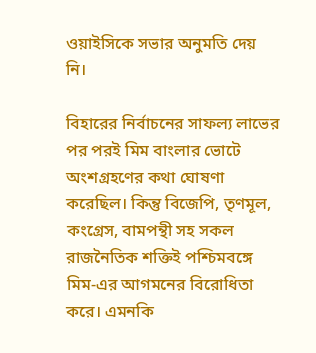ওয়াইসিকে সভার অনুমতি দেয় নি।

বিহারের নির্বাচনের সাফল্য লাভের পর পরই মিম বাংলার ভোটে অংশগ্রহণের কথা ঘোষণা করেছিল। কিন্তু বিজেপি, তৃণমূল, কংগ্রেস, বামপন্থী সহ সকল রাজনৈতিক শক্তিই পশ্চিমবঙ্গে মিম-এর আগমনের বিরোধিতা করে। এমনকি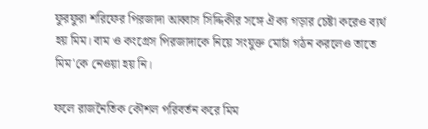ফুরফুরা শরিফের পিরজাদা আব্বাস সিদ্দিকীর সঙ্গে ঐক্য গড়ার চেষ্টা করেও ব্যর্থ হয় মিম। বাম ও কংগ্রেস পিরজাদাকে নিয়ে সংযুক্ত মোর্চা গঠন করলেও তাতে মিম'কে নেওয়া হয় নি।

ফলে রাজনৈতিক কৌশল পরিবর্তন করে মিম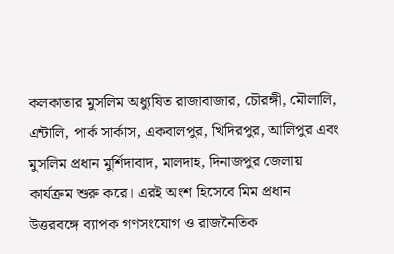কলকাতার মুসলিম অধ্যুষিত রাজাবাজার, চৌরঙ্গী, মৌলালি, এন্টালি, পার্ক সার্কাস, একবালপুর, খিদিরপুর, আলিপুর এবং মুসলিম প্রধান মুর্শিদাবাদ, মালদাহ, দিনাজপুর জেলায় কার্যক্রম শুরু করে। এরই অংশ হিসেবে মিম প্রধান উত্তরবঙ্গে ব্যাপক গণসংযোগ ও রাজনৈতিক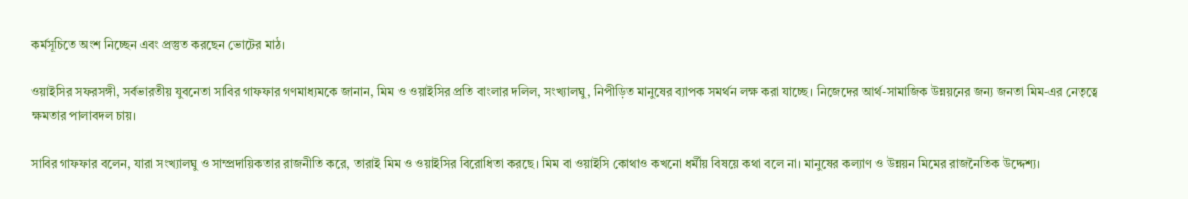কর্মসূচিতে অংশ নিচ্ছেন এবং প্রস্তুত করছেন ভোটের মাঠ।

ওয়াইসির সফরসঙ্গী, সর্বভারতীয় যুবনেতা সাবির গাফফার গণমাধ্যমকে জানান, মিম ও ওয়াইসির প্রতি বাংলার দলিল, সংখ্যালঘু, নিপীড়িত মানুষের ব্যাপক সমর্থন লক্ষ করা যাচ্ছে। নিজেদের আর্থ-সামাজিক উন্নয়নের জন্য জনতা মিম-এর নেতৃত্বে ক্ষমতার পালাবদল চায়।

সাবির গাফফার বলেন, যারা সংখ্যালঘু ও সাম্প্রদায়িকতার রাজনীতি করে, তারাই মিম ও ওয়াইসির বিরোধিতা করছে। মিম বা ওয়াইসি কোথাও কখনো ধর্মীয় বিষয়ে কথা বলে না। মানুষের কল্যাণ ও উন্নয়ন মিমের রাজনৈতিক উদ্দেশ্য।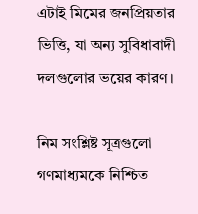এটাই মিমের জনপ্রিয়তার ভিত্তি, যা অন্য সুবিধাবাদী দলগুলোর ভয়ের কারণ।

নিম সংশ্লিষ্ট সূত্রগুলো গণমাধ্যমকে নিশ্চিত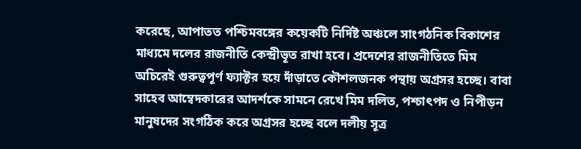করেছে, আপাতত পশ্চিমবঙ্গের কয়েকটি নির্দিষ্ট অঞ্চলে সাংগঠনিক বিকাশের মাধ্যমে দলের রাজনীতি কেন্দ্রীভূত রাখা হবে। প্রদেশের রাজনীতিতে মিম অচিরেই গুরুত্বপূর্ণ ফ্যাক্টর হয়ে দাঁড়াতে কৌশলজনক পন্থায় অগ্রসর হচ্ছে। বাবা সাহেব আম্বেদকারের আদর্শকে সামনে রেখে মিম দলিত, পশ্চাৎপদ ও নিপীড়ন মানুষদের সংগঠিক করে অগ্রসর হচ্ছে বলে দলীয় সূত্র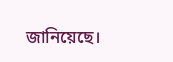জানিয়েছে।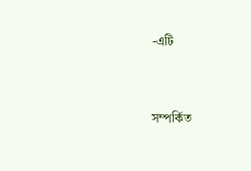-এটি


সম্পর্কিত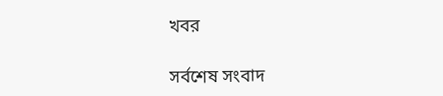খবর

সর্বশেষ সংবাদ